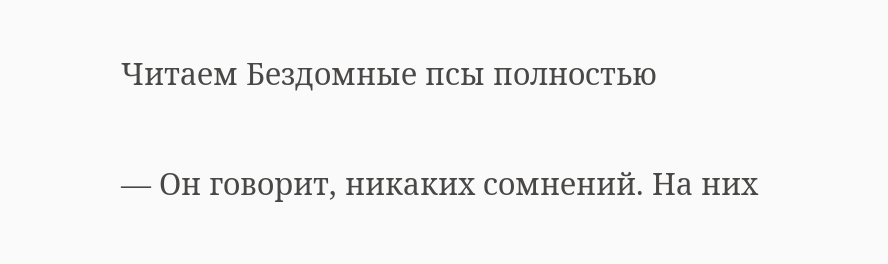Читаем Бездомные псы полностью

— Он говорит, никаких сомнений. На них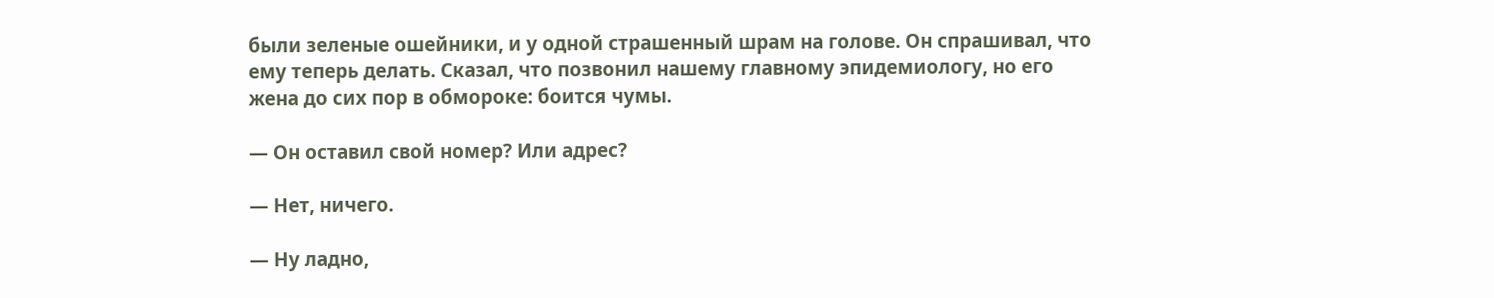были зеленые ошейники, и у одной страшенный шрам на голове. Он спрашивал, что ему теперь делать. Сказал, что позвонил нашему главному эпидемиологу, но его жена до сих пор в обмороке: боится чумы.

— Он оставил свой номер? Или адрес?

— Нет, ничего.

— Ну ладно,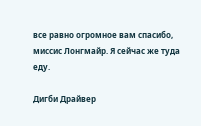все равно огромное вам спасибо, миссис Лонгмайр. Я сейчас же туда еду.

Дигби Драйвер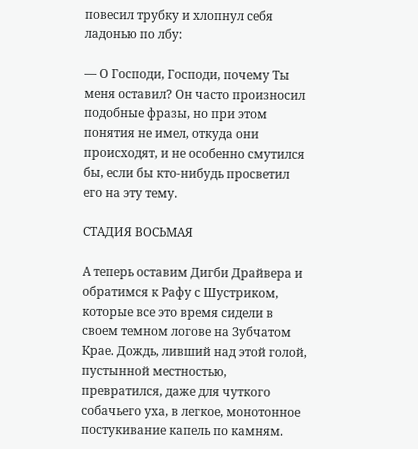повесил трубку и хлопнул себя ладонью по лбу:

— О Господи, Господи, почему Ты меня оставил? Он часто произносил подобные фразы, но при этом понятия не имел, откуда они происходят, и не особенно смутился бы, если бы кто-нибудь просветил его на эту тему.

СТАДИЯ ВОСЬМАЯ

А теперь оставим Дигби Драйвера и обратимся к Рафу с Шустриком, которые все это время сидели в своем темном логове на Зубчатом Крае. Дождь, ливший над этой голой, пустынной местностью, превратился, даже для чуткого собачьего уха, в легкое, монотонное постукивание капель по камням.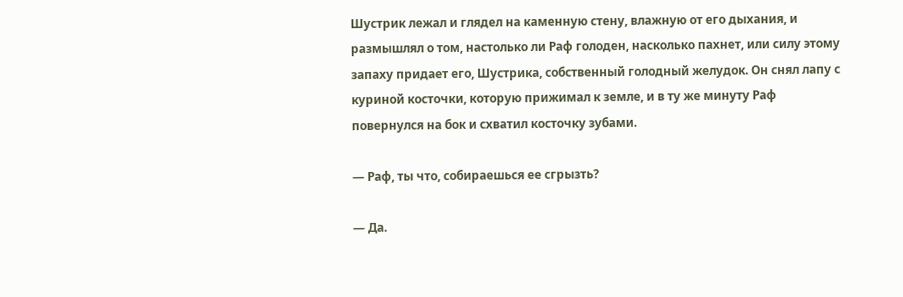Шустрик лежал и глядел на каменную стену, влажную от его дыхания, и размышлял о том, настолько ли Раф голоден, насколько пахнет, или силу этому запаху придает его, Шустрика, собственный голодный желудок. Он снял лапу с куриной косточки, которую прижимал к земле, и в ту же минуту Раф повернулся на бок и схватил косточку зубами.

— Раф, ты что, собираешься ее сгрызть?

— Да.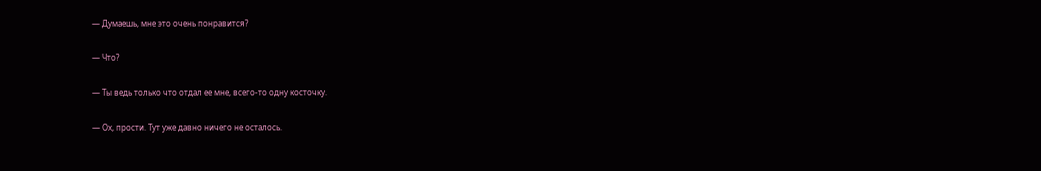— Думаешь, мне это очень понравится?

— Что?

— Ты ведь только что отдал ее мне, всего-то одну косточку.

— Ох, прости. Тут уже давно ничего не осталось.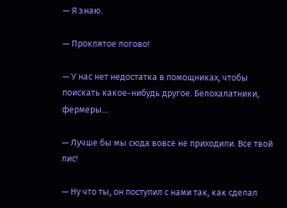— Я знаю.

— Проклятое логово!

— У нас нет недостатка в помощниках, чтобы поискать какое-нибудь другое. Белохалатники, фермеры…

— Лучше бы мы сюда вовсе не приходили. Все твой лис!

— Ну что ты, он поступил с нами так, как сделал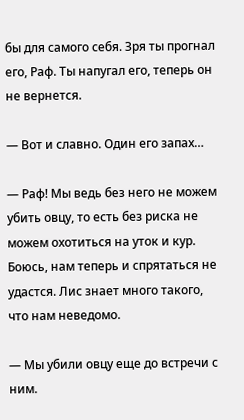бы для самого себя. Зря ты прогнал его, Раф. Ты напугал его, теперь он не вернется.

— Вот и славно. Один его запах…

— Раф! Мы ведь без него не можем убить овцу, то есть без риска не можем охотиться на уток и кур. Боюсь, нам теперь и спрятаться не удастся. Лис знает много такого, что нам неведомо.

— Мы убили овцу еще до встречи с ним.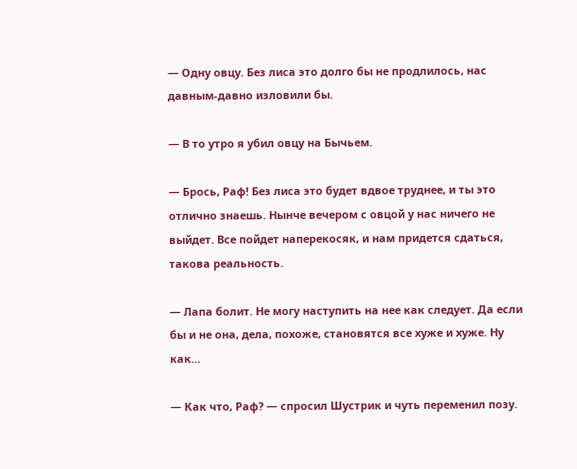— Одну овцу. Без лиса это долго бы не продлилось, нас давным-давно изловили бы.

— В то утро я убил овцу на Бычьем.

— Брось, Раф! Без лиса это будет вдвое труднее, и ты это отлично знаешь. Нынче вечером с овцой у нас ничего не выйдет. Все пойдет наперекосяк, и нам придется сдаться, такова реальность.

— Лапа болит. Не могу наступить на нее как следует. Да если бы и не она, дела, похоже, становятся все хуже и хуже. Ну как…

— Как что, Раф? — спросил Шустрик и чуть переменил позу.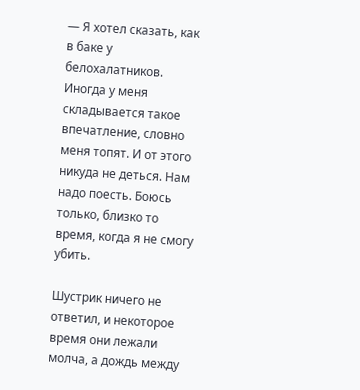— Я хотел сказать, как в баке у белохалатников. Иногда у меня складывается такое впечатление, словно меня топят. И от этого никуда не деться. Нам надо поесть. Боюсь только, близко то время, когда я не смогу убить.

Шустрик ничего не ответил, и некоторое время они лежали молча, а дождь между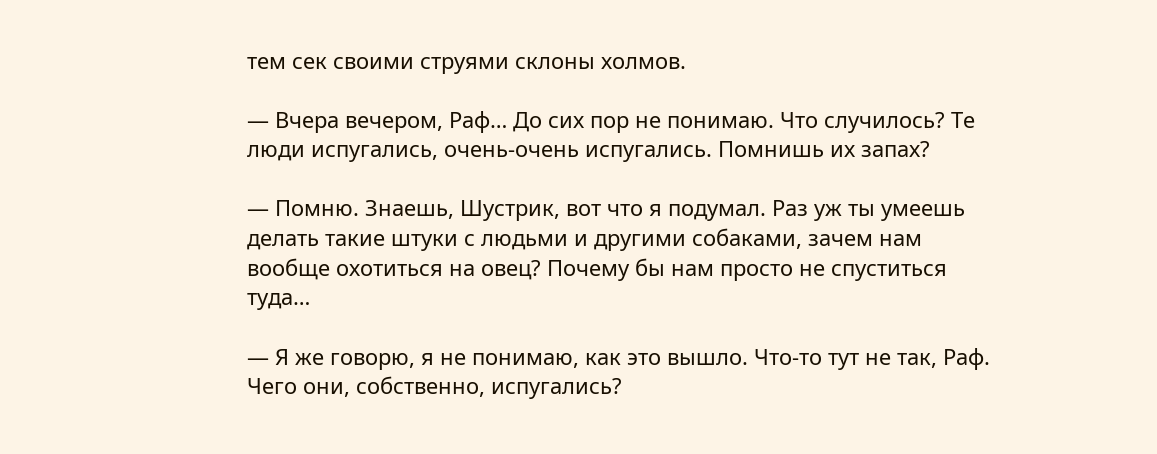тем сек своими струями склоны холмов.

— Вчера вечером, Раф… До сих пор не понимаю. Что случилось? Те люди испугались, очень-очень испугались. Помнишь их запах?

— Помню. Знаешь, Шустрик, вот что я подумал. Раз уж ты умеешь делать такие штуки с людьми и другими собаками, зачем нам вообще охотиться на овец? Почему бы нам просто не спуститься туда…

— Я же говорю, я не понимаю, как это вышло. Что-то тут не так, Раф. Чего они, собственно, испугались?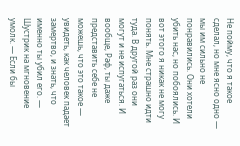Не пойму, что я такое сделал, но мне ясно одно — мы им сильно не понравились. Они хотели убить нас, но побоялись. И вот этого я никак не могу понять. Мне страшно идти туда. В другой раз они могут и не испугаться. И вообще, Раф, ты даже представить себе не можешь, что это такое — увидеть, как человек падает замертво, и знать, что именно ты убил его. — Шустрик на мгновение умолк. — Если бы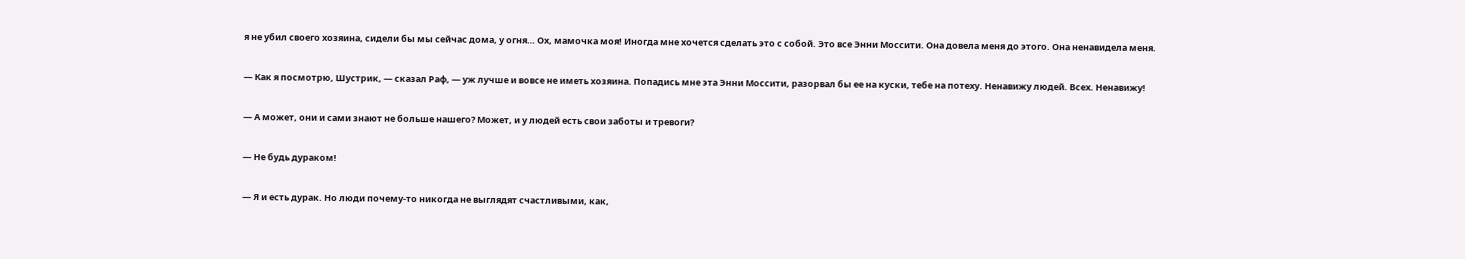я не убил своего хозяина, сидели бы мы сейчас дома, у огня… Ох, мамочка моя! Иногда мне хочется сделать это с собой. Это все Энни Моссити. Она довела меня до этого. Она ненавидела меня.

— Как я посмотрю, Шустрик, — сказал Раф, — уж лучше и вовсе не иметь хозяина. Попадись мне эта Энни Моссити, разорвал бы ее на куски, тебе на потеху. Ненавижу людей. Всех. Ненавижу!

— А может, они и сами знают не больше нашего? Может, и у людей есть свои заботы и тревоги?

— Не будь дураком!

— Я и есть дурак. Но люди почему-то никогда не выглядят счастливыми, как,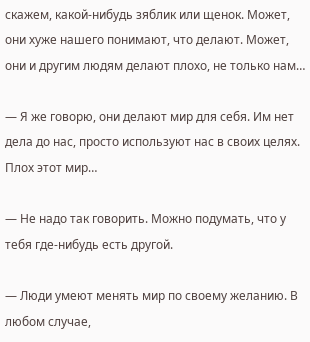скажем, какой-нибудь зяблик или щенок. Может, они хуже нашего понимают, что делают. Может, они и другим людям делают плохо, не только нам…

— Я же говорю, они делают мир для себя. Им нет дела до нас, просто используют нас в своих целях. Плох этот мир…

— Не надо так говорить. Можно подумать, что у тебя где-нибудь есть другой.

— Люди умеют менять мир по своему желанию. В любом случае,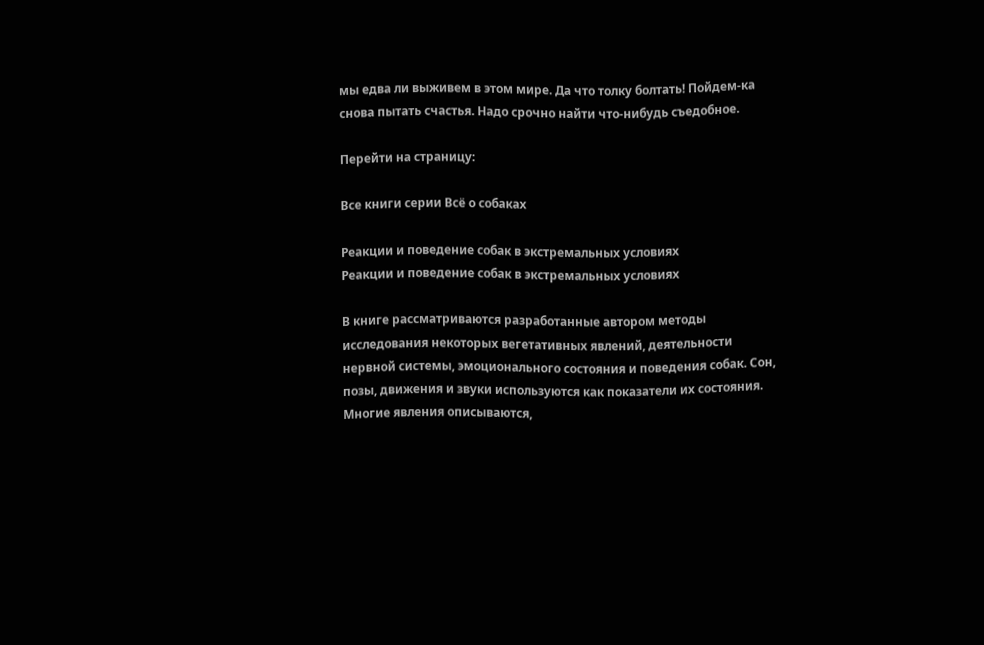мы едва ли выживем в этом мире. Да что толку болтать! Пойдем-ка снова пытать счастья. Надо срочно найти что-нибудь съедобное.

Перейти на страницу:

Все книги серии Всё о собаках

Реакции и поведение собак в экстремальных условиях
Реакции и поведение собак в экстремальных условиях

В книге рассматриваются разработанные автором методы исследования некоторых вегетативных явлений, деятельности нервной системы, эмоционального состояния и поведения собак. Сон, позы, движения и звуки используются как показатели их состояния. Многие явления описываются,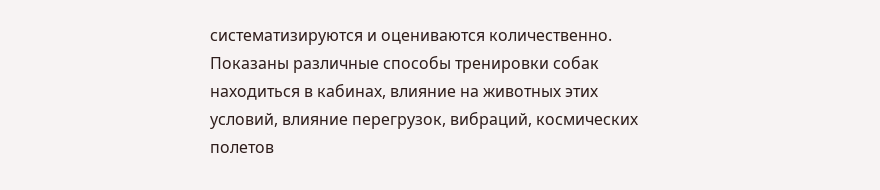систематизируются и оцениваются количественно. Показаны различные способы тренировки собак находиться в кабинах, влияние на животных этих условий, влияние перегрузок, вибраций, космических полетов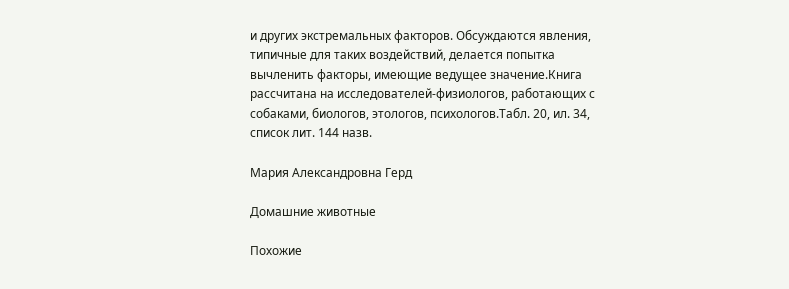и других экстремальных факторов. Обсуждаются явления, типичные для таких воздействий, делается попытка вычленить факторы, имеющие ведущее значение.Книга рассчитана на исследователей-физиологов, работающих с собаками, биологов, этологов, психологов.Табл. 20, ил. 34, список лит. 144 назв.

Мария Александровна Герд

Домашние животные

Похожие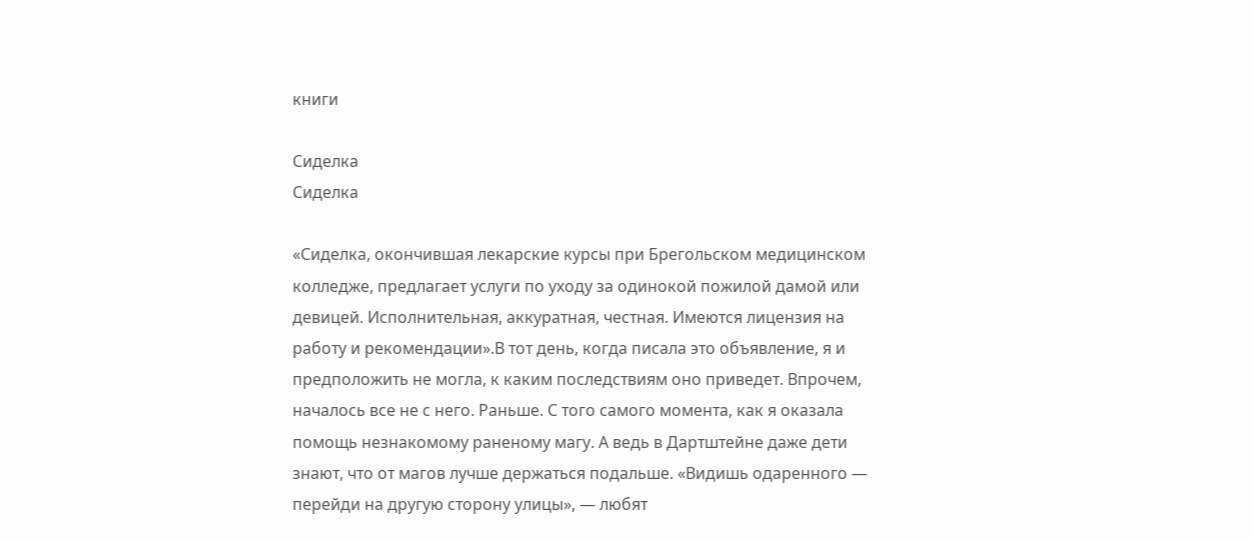книги

Сиделка
Сиделка

«Сиделка, окончившая лекарские курсы при Брегольском медицинском колледже, предлагает услуги по уходу за одинокой пожилой дамой или девицей. Исполнительная, аккуратная, честная. Имеются лицензия на работу и рекомендации».В тот день, когда писала это объявление, я и предположить не могла, к каким последствиям оно приведет. Впрочем, началось все не с него. Раньше. С того самого момента, как я оказала помощь незнакомому раненому магу. А ведь в Дартштейне даже дети знают, что от магов лучше держаться подальше. «Видишь одаренного — перейди на другую сторону улицы», — любят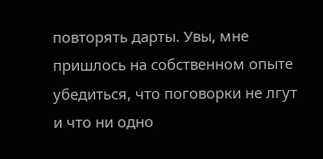повторять дарты. Увы, мне пришлось на собственном опыте убедиться, что поговорки не лгут и что ни одно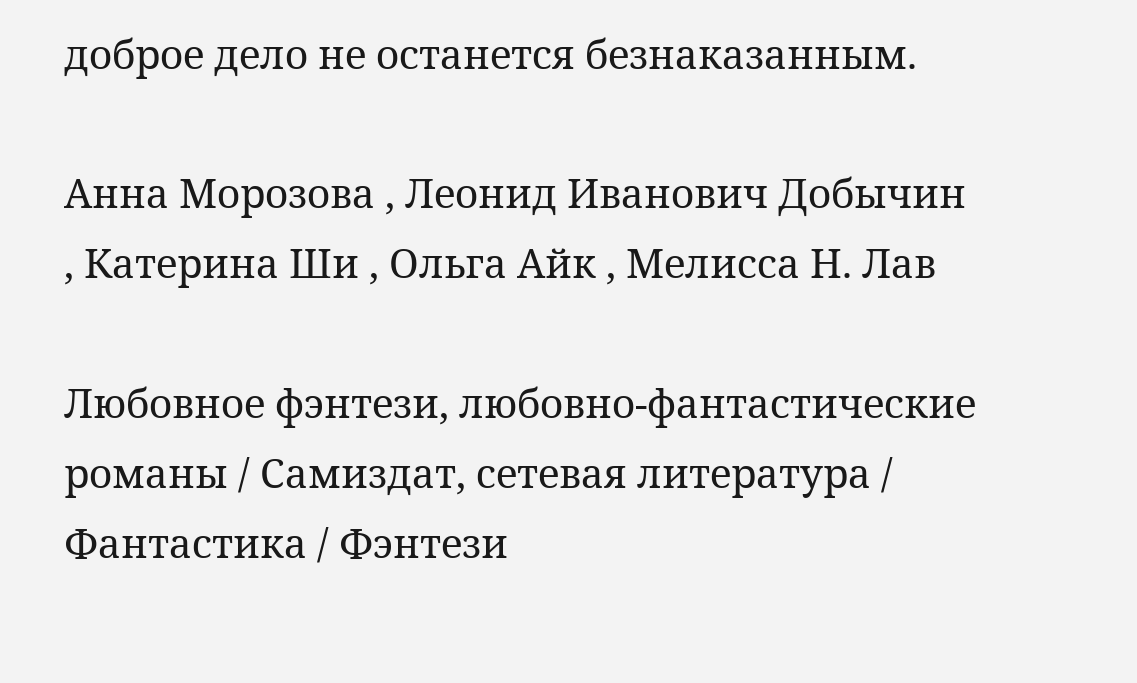доброе дело не останется безнаказанным.

Анна Морозова , Леонид Иванович Добычин , Катерина Ши , Ольга Айк , Мелисса Н. Лав

Любовное фэнтези, любовно-фантастические романы / Самиздат, сетевая литература / Фантастика / Фэнтези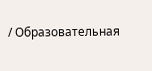/ Образовательная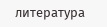литература